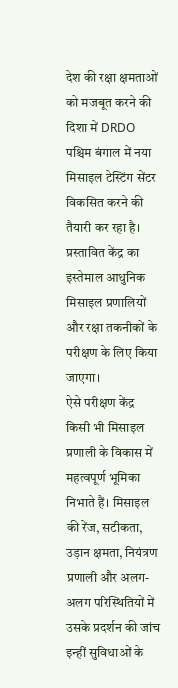देश की रक्षा क्षमताओं को मजबूत करने की दिशा में DRDO पश्चिम बंगाल में नया मिसाइल टेस्टिंग सेंटर विकसित करने की तैयारी कर रहा है। प्रस्तावित केंद्र का इस्तेमाल आधुनिक मिसाइल प्रणालियों और रक्षा तकनीकों के परीक्षण के लिए किया जाएगा।
ऐसे परीक्षण केंद्र किसी भी मिसाइल प्रणाली के विकास में महत्वपूर्ण भूमिका निभाते हैं। मिसाइल की रेंज, सटीकता, उड़ान क्षमता, नियंत्रण प्रणाली और अलग-अलग परिस्थितियों में उसके प्रदर्शन की जांच इन्हीं सुविधाओं के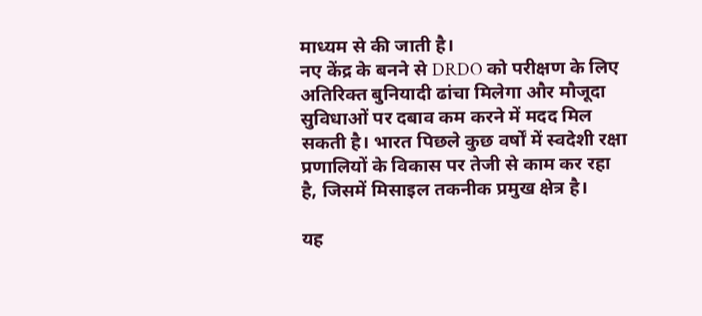माध्यम से की जाती है।
नए केंद्र के बनने से DRDO को परीक्षण के लिए अतिरिक्त बुनियादी ढांचा मिलेगा और मौजूदा सुविधाओं पर दबाव कम करने में मदद मिल सकती है। भारत पिछले कुछ वर्षों में स्वदेशी रक्षा प्रणालियों के विकास पर तेजी से काम कर रहा है, जिसमें मिसाइल तकनीक प्रमुख क्षेत्र है।

यह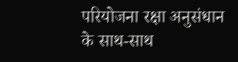परियोजना रक्षा अनुसंधान के साथ-साथ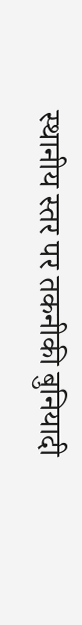स्थानीय स्तर पर तकनीकी बुनियादी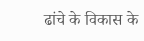ढांचे के विकास के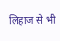लिहाज से भी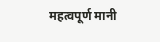महत्वपूर्ण मानी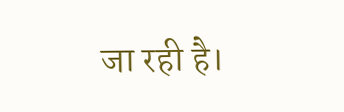जा रही है।